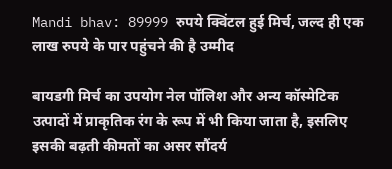Mandi bhav: 89999 रुपये क्विंटल हुई मिर्च, जल्द ही एक लाख रुपये के पार पहुंचने की है उम्मीद

बायडगी मिर्च का उपयोग नेल पॉलिश और अन्य कॉस्मेटिक उत्पादों में प्राकृतिक रंग के रूप में भी किया जाता है, इसलिए इसकी बढ़ती कीमतों का असर सौंदर्य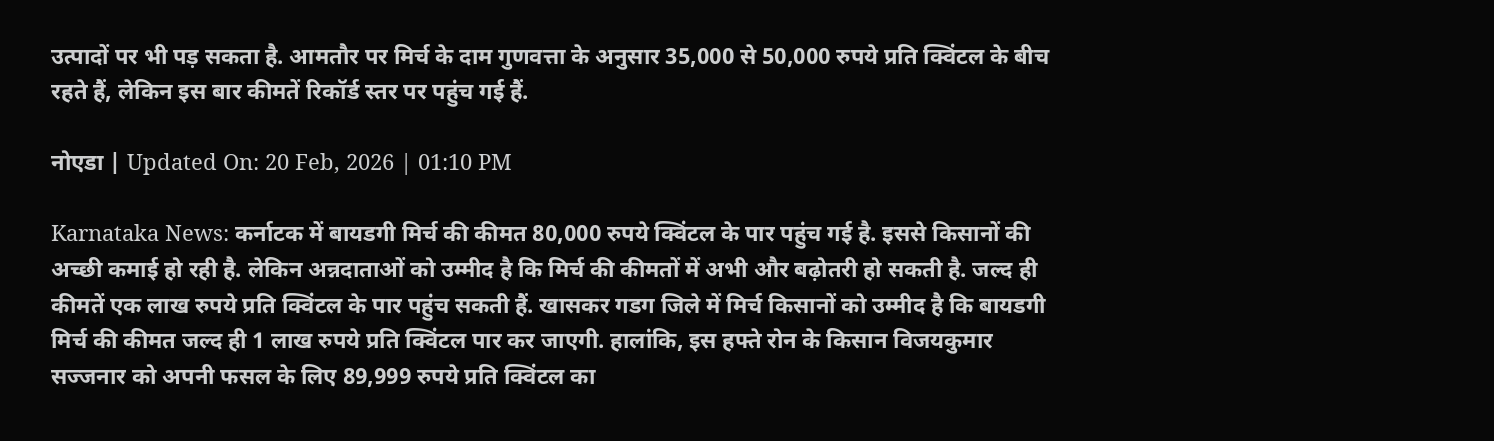उत्पादों पर भी पड़ सकता है. आमतौर पर मिर्च के दाम गुणवत्ता के अनुसार 35,000 से 50,000 रुपये प्रति क्विंटल के बीच रहते हैं, लेकिन इस बार कीमतें रिकॉर्ड स्तर पर पहुंच गई हैं.

नोएडा | Updated On: 20 Feb, 2026 | 01:10 PM

Karnataka News: कर्नाटक में बायडगी मिर्च की कीमत 80,000 रुपये क्विंटल के पार पहुंच गई है. इससे किसानों की अच्छी कमाई हो रही है. लेकिन अन्नदाताओं को उम्मीद है कि मिर्च की कीमतों में अभी और बढ़ोतरी हो सकती है. जल्द ही कीमतें एक लाख रुपये प्रति क्विंटल के पार पहुंच सकती हैं. खासकर गडग जिले में मिर्च किसानों को उम्मीद है कि बायडगी मिर्च की कीमत जल्द ही 1 लाख रुपये प्रति क्विंटल पार कर जाएगी. हालांकि, इस हफ्ते रोन के किसान विजयकुमार सज्जनार को अपनी फसल के लिए 89,999 रुपये प्रति क्विंटल का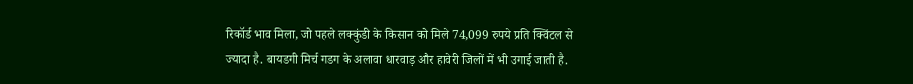रिकॉर्ड भाव मिला, जो पहले लक्कुंडी के किसान को मिले 74,099 रुपये प्रति क्विंटल से ज्यादा है. बायडगी मिर्च गडग के अलावा धारवाड़ और हावेरी जिलों में भी उगाई जाती है.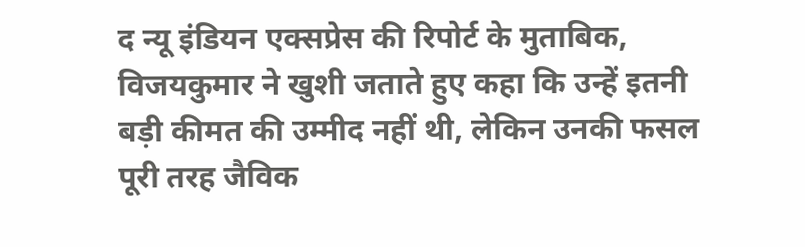द न्यू इंडियन एक्सप्रेस की रिपोर्ट के मुताबिक, विजयकुमार ने खुशी जताते हुए कहा कि उन्हें इतनी बड़ी कीमत की उम्मीद नहीं थी, लेकिन उनकी फसल पूरी तरह जैविक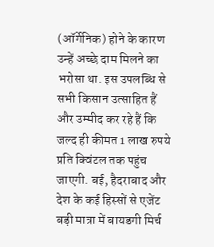(ऑर्गेनिक) होने के कारण उन्हें अच्छे दाम मिलने का भरोसा था. इस उपलब्धि से सभी किसान उत्साहित हैं और उम्मीद कर रहे हैं कि जल्द ही कीमत 1 लाख रुपये प्रति क्विंटल तक पहुंच जाएगी. बई, हैदराबाद और देश के कई हिस्सों से एजेंट बड़ी मात्रा में बायडगी मिर्च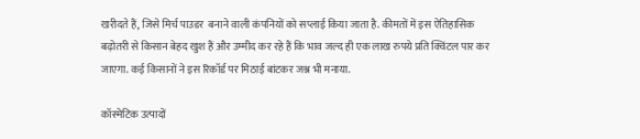खरीदते हैं, जिसे मिर्च पाउडर  बनाने वाली कंपनियों को सप्लाई किया जाता है. कीमतों में इस ऐतिहासिक बढ़ोतरी से किसान बेहद खुश हैं और उम्मीद कर रहे हैं कि भाव जल्द ही एक लाख रुपये प्रति क्विंटल पार कर जाएगा. कई किसानों ने इस रिकॉर्ड पर मिठाई बांटकर जश्न भी मनाया.

कॉस्मेटिक उत्पादों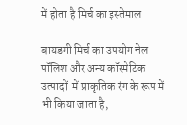में होता है मिर्च का इस्तेमाल

बायडगी मिर्च का उपयोग नेल पॉलिश और अन्य कॉस्मेटिक उत्पादों  में प्राकृतिक रंग के रूप में भी किया जाता है,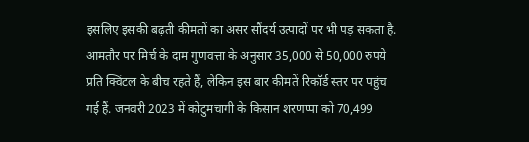इसलिए इसकी बढ़ती कीमतों का असर सौंदर्य उत्पादों पर भी पड़ सकता है. आमतौर पर मिर्च के दाम गुणवत्ता के अनुसार 35,000 से 50,000 रुपये प्रति क्विंटल के बीच रहते हैं, लेकिन इस बार कीमतें रिकॉर्ड स्तर पर पहुंच गई हैं. जनवरी 2023 में कोटुमचागी के किसान शरणप्पा को 70,499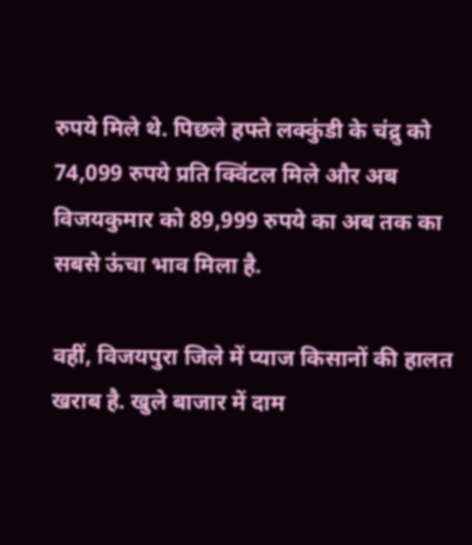रुपये मिले थे. पिछले हफ्ते लक्कुंडी के चंद्रु को 74,099 रुपये प्रति क्विंटल मिले और अब विजयकुमार को 89,999 रुपये का अब तक का सबसे ऊंचा भाव मिला है.

वहीं, विजयपुरा जिले में प्याज किसानों की हालत खराब है. खुले बाजार में दाम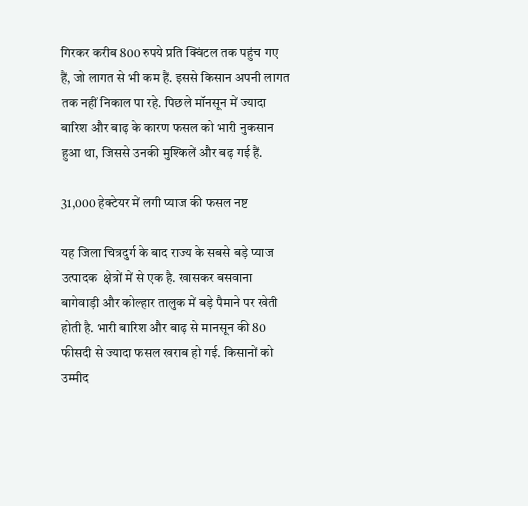गिरकर करीब 800 रुपये प्रति क्विंटल तक पहुंच गए हैं, जो लागत से भी कम हैं. इससे किसान अपनी लागत तक नहीं निकाल पा रहे. पिछले मॉनसून में ज्यादा बारिश और बाढ़ के कारण फसल को भारी नुकसान हुआ था, जिससे उनकी मुश्किलें और बढ़ गई हैं.

31,000 हेक्टेयर में लगी प्याज की फसल नष्ट

यह जिला चित्रदुर्ग के बाद राज्य के सबसे बड़े प्याज उत्पादक  क्षेत्रों में से एक है. खासकर बसवाना बागेवाड़ी और कोल्हार तालुक में बड़े पैमाने पर खेती होती है. भारी बारिश और बाढ़ से मानसून की 80 फीसदी से ज्यादा फसल खराब हो गई. किसानों को उम्मीद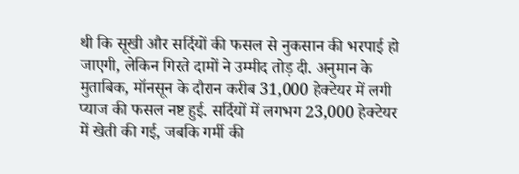थी कि सूखी और सर्दियों की फसल से नुकसान की भरपाई हो जाएगी, लेकिन गिरते दामों ने उम्मीद तोड़ दी. अनुमान के मुताबिक, मॉनसून के दौरान करीब 31,000 हेक्टेयर में लगी प्याज की फसल नष्ट हुई. सर्दियों में लगभग 23,000 हेक्टेयर में खेती की गई, जबकि गर्मी की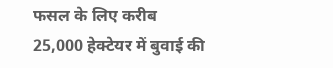फसल के लिए करीब 25,000 हेक्टेयर में बुवाई की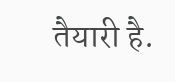तैयारी है.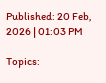Published: 20 Feb, 2026 | 01:03 PM

Topics: